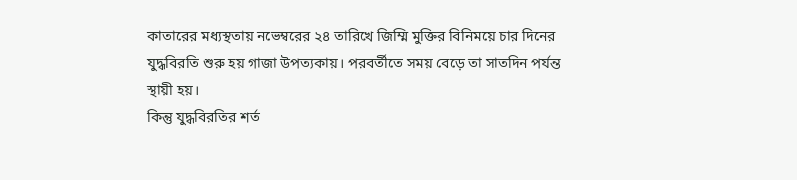কাতারের মধ্যস্থতায় নভেম্বরের ২৪ তারিখে জিম্মি মুক্তির বিনিময়ে চার দিনের যুদ্ধবিরতি শুরু হয় গাজা উপত্যকায়। পরবর্তীতে সময় বেড়ে তা সাতদিন পর্যন্ত স্থায়ী হয়।
কিন্তু যুদ্ধবিরতির শর্ত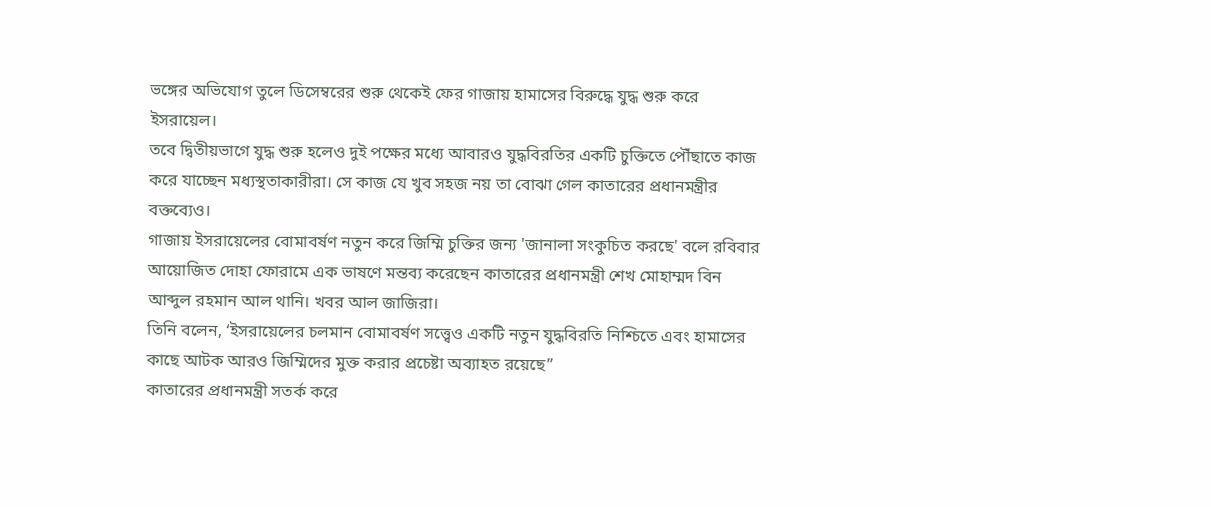ভঙ্গের অভিযোগ তুলে ডিসেম্বরের শুরু থেকেই ফের গাজায় হামাসের বিরুদ্ধে যুদ্ধ শুরু করে ইসরায়েল।
তবে দ্বিতীয়ভাগে যুদ্ধ শুরু হলেও দুই পক্ষের মধ্যে আবারও যুদ্ধবিরতির একটি চুক্তিতে পৌঁছাতে কাজ করে যাচ্ছেন মধ্যস্থতাকারীরা। সে কাজ যে খুব সহজ নয় তা বোঝা গেল কাতারের প্রধানমন্ত্রীর বক্তব্যেও।
গাজায় ইসরায়েলের বোমাবর্ষণ নতুন করে জিম্মি চুক্তির জন্য 'জানালা সংকুচিত করছে' বলে রবিবার আয়োজিত দোহা ফোরামে এক ভাষণে মন্তব্য করেছেন কাতারের প্রধানমন্ত্রী শেখ মোহাম্মদ বিন আব্দুল রহমান আল থানি। খবর আল জাজিরা।
তিনি বলেন, ‘ইসরায়েলের চলমান বোমাবর্ষণ সত্ত্বেও একটি নতুন যুদ্ধবিরতি নিশ্চিতে এবং হামাসের কাছে আটক আরও জিম্মিদের মুক্ত করার প্রচেষ্টা অব্যাহত রয়েছে”
কাতারের প্রধানমন্ত্রী সতর্ক করে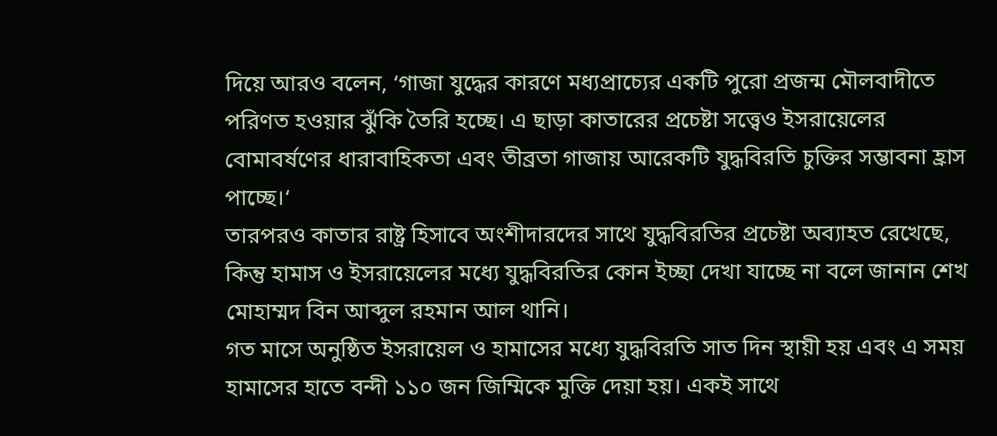দিয়ে আরও বলেন, ‘গাজা যুদ্ধের কারণে মধ্যপ্রাচ্যের একটি পুরো প্রজন্ম মৌলবাদীতে পরিণত হওয়ার ঝুঁকি তৈরি হচ্ছে। এ ছাড়া কাতারের প্রচেষ্টা সত্ত্বেও ইসরায়েলের বোমাবর্ষণের ধারাবাহিকতা এবং তীব্রতা গাজায় আরেকটি যুদ্ধবিরতি চুক্তির সম্ভাবনা হ্রাস পাচ্ছে।‘
তারপরও কাতার রাষ্ট্র হিসাবে অংশীদারদের সাথে যুদ্ধবিরতির প্রচেষ্টা অব্যাহত রেখেছে, কিন্তু হামাস ও ইসরায়েলের মধ্যে যুদ্ধবিরতির কোন ইচ্ছা দেখা যাচ্ছে না বলে জানান শেখ মোহাম্মদ বিন আব্দুল রহমান আল থানি।
গত মাসে অনুষ্ঠিত ইসরায়েল ও হামাসের মধ্যে যুদ্ধবিরতি সাত দিন স্থায়ী হয় এবং এ সময় হামাসের হাতে বন্দী ১১০ জন জিম্মিকে মুক্তি দেয়া হয়। একই সাথে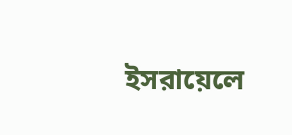ইসরায়েলে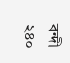বন্দী ২৪০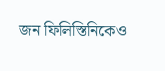জন ফিলিস্তিনিকেও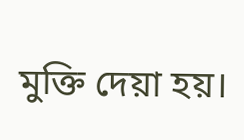মুক্তি দেয়া হয়।